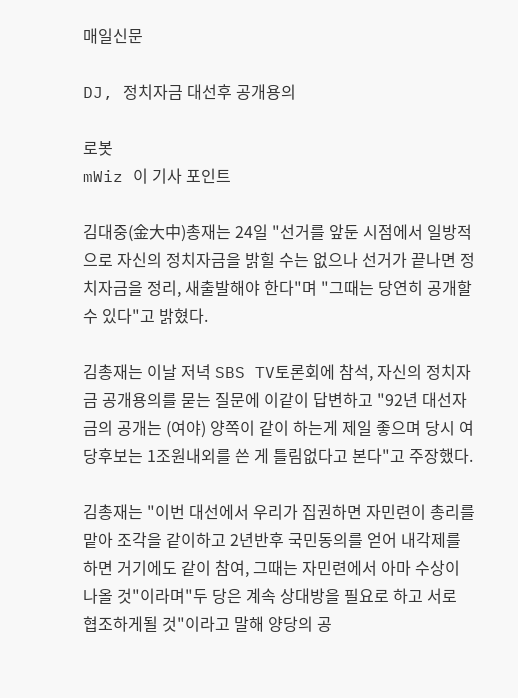매일신문

DJ, 정치자금 대선후 공개용의

로봇
mWiz 이 기사 포인트

김대중(金大中)총재는 24일 "선거를 앞둔 시점에서 일방적으로 자신의 정치자금을 밝힐 수는 없으나 선거가 끝나면 정치자금을 정리, 새출발해야 한다"며 "그때는 당연히 공개할 수 있다"고 밝혔다.

김총재는 이날 저녁 SBS TV토론회에 참석, 자신의 정치자금 공개용의를 묻는 질문에 이같이 답변하고 "92년 대선자금의 공개는 (여야) 양쪽이 같이 하는게 제일 좋으며 당시 여당후보는 1조원내외를 쓴 게 틀림없다고 본다"고 주장했다.

김총재는 "이번 대선에서 우리가 집권하면 자민련이 총리를 맡아 조각을 같이하고 2년반후 국민동의를 얻어 내각제를 하면 거기에도 같이 참여, 그때는 자민련에서 아마 수상이 나올 것"이라며"두 당은 계속 상대방을 필요로 하고 서로 협조하게될 것"이라고 말해 양당의 공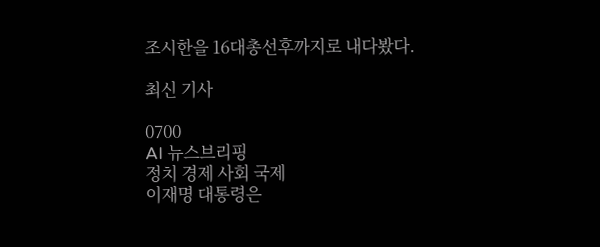조시한을 16대총선후까지로 내다봤다.

최신 기사

0700
AI 뉴스브리핑
정치 경제 사회 국제
이재명 대통령은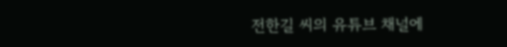전한길 씨의 유튜브 채널에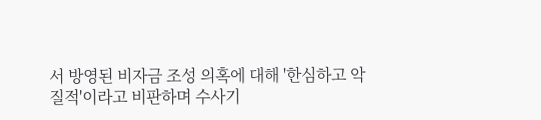서 방영된 비자금 조성 의혹에 대해 '한심하고 악질적'이라고 비판하며 수사기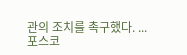관의 조치를 촉구했다. ...
포스코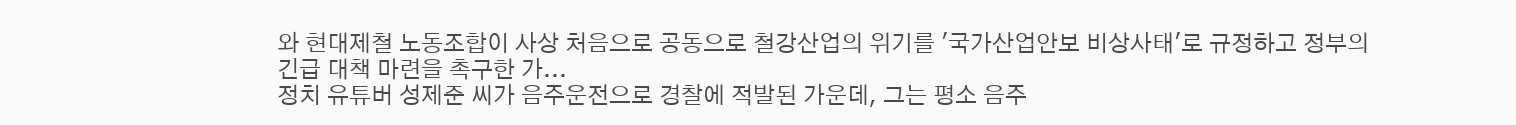와 현대제철 노동조합이 사상 처음으로 공동으로 철강산업의 위기를 '국가산업안보 비상사태'로 규정하고 정부의 긴급 대책 마련을 촉구한 가...
정치 유튜버 성제준 씨가 음주운전으로 경찰에 적발된 가운데, 그는 평소 음주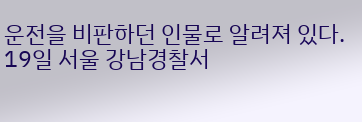운전을 비판하던 인물로 알려져 있다. 19일 서울 강남경찰서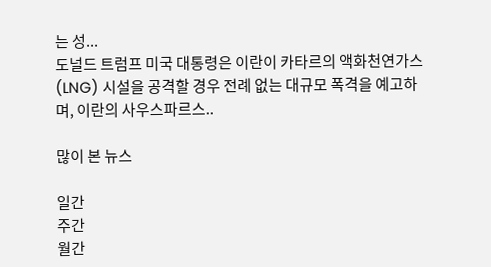는 성...
도널드 트럼프 미국 대통령은 이란이 카타르의 액화천연가스(LNG) 시설을 공격할 경우 전례 없는 대규모 폭격을 예고하며, 이란의 사우스파르스..

많이 본 뉴스

일간
주간
월간